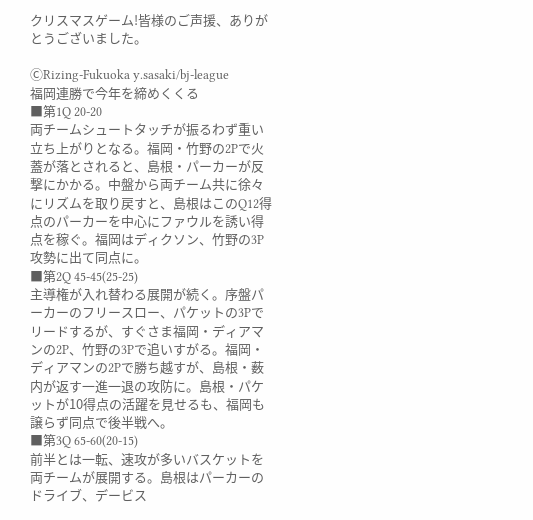クリスマスゲーム!皆様のご声援、ありがとうございました。

ⒸRizing-Fukuoka y.sasaki/bj-league
福岡連勝で今年を締めくくる
■第1Q 20-20
両チームシュートタッチが振るわず重い立ち上がりとなる。福岡・竹野の2Pで火蓋が落とされると、島根・パーカーが反撃にかかる。中盤から両チーム共に徐々にリズムを取り戻すと、島根はこのQ12得点のパーカーを中心にファウルを誘い得点を稼ぐ。福岡はディクソン、竹野の3P攻勢に出て同点に。
■第2Q 45-45(25-25)
主導権が入れ替わる展開が続く。序盤パーカーのフリースロー、パケットの3Pでリードするが、すぐさま福岡・ディアマンの2P、竹野の3Pで追いすがる。福岡・ディアマンの2Pで勝ち越すが、島根・薮内が返す一進一退の攻防に。島根・パケットが10得点の活躍を見せるも、福岡も譲らず同点で後半戦へ。
■第3Q 65-60(20-15)
前半とは一転、速攻が多いバスケットを両チームが展開する。島根はパーカーのドライブ、デービス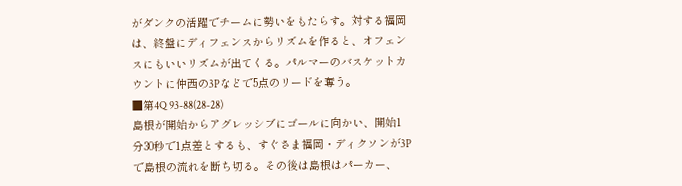がダンクの活躍でチームに勢いをもたらす。対する福岡は、終盤にディフェンスからリズムを作ると、オフェンスにもいいリズムが出てくる。パルマーのバスケットカウントに仲西の3Pなどで5点のリードを奪う。
■第4Q 93-88(28-28)
島根が開始からアグレッシブにゴールに向かい、開始1分30秒で1点差とするも、すぐさま福岡・ディクソンが3Pで島根の流れを断ち切る。その後は島根はパーカー、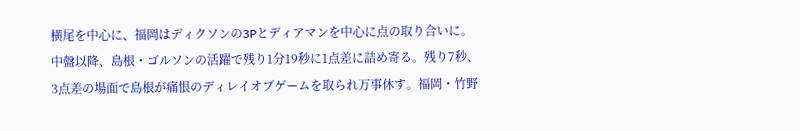横尾を中心に、福岡はディクソンの3Pとディアマンを中心に点の取り合いに。中盤以降、島根・ゴルソンの活躍で残り1分19秒に1点差に詰め寄る。残り7秒、3点差の場面で島根が痛恨のディレイオブゲームを取られ万事休す。福岡・竹野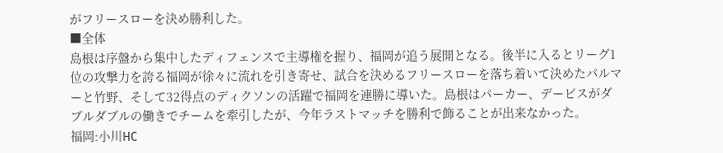がフリースローを決め勝利した。
■全体
島根は序盤から集中したディフェンスで主導権を握り、福岡が追う展開となる。後半に入るとリーグ1位の攻撃力を誇る福岡が徐々に流れを引き寄せ、試合を決めるフリースローを落ち着いて決めたパルマーと竹野、そして32得点のディクソンの活躍で福岡を連勝に導いた。島根はパーカー、デービスがダブルダブルの働きでチームを牽引したが、今年ラストマッチを勝利で飾ることが出来なかった。
福岡:小川HC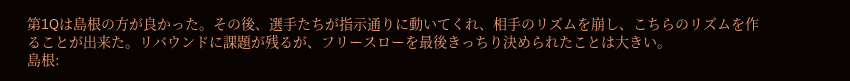第1Qは島根の方が良かった。その後、選手たちが指示通りに動いてくれ、相手のリズムを崩し、こちらのリズムを作ることが出来た。リバウンドに課題が残るが、フリースローを最後きっちり決められたことは大きい。
島根: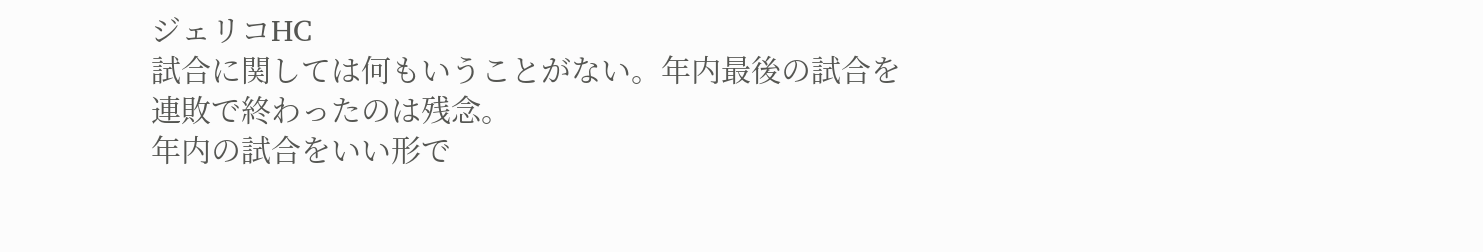ジェリコHC
試合に関しては何もいうことがない。年内最後の試合を連敗で終わったのは残念。
年内の試合をいい形で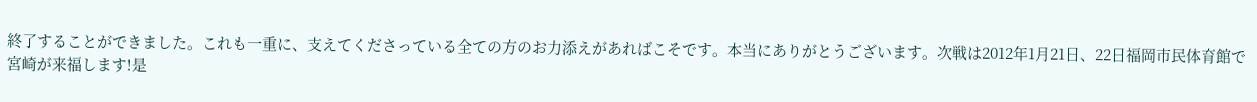終了することができました。これも一重に、支えてくださっている全ての方のお力添えがあればこそです。本当にありがとうございます。次戦は2012年1月21日、22日福岡市民体育館で宮崎が来福します!是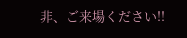非、ご来場ください!!